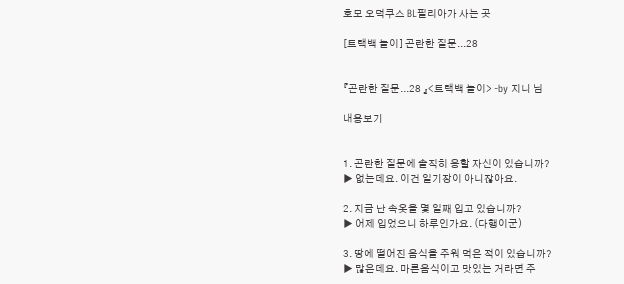호모 오덕쿠스 BL필리아가 사는 곳

[트랙백 놀이] 곤란한 질문...28


『곤란한 질문...28 』<트랙백 놀이> -by 지니 님

내용보기


1. 곤란한 질문에 솔직히 응할 자신이 있습니까?
▶ 없는데요. 이건 일기장이 아니잖아요.

2. 지금 난 속옷을 몇 일째 입고 있습니까?
▶ 어제 입었으니 하루인가요. (다행이군)

3. 땅에 떨어진 음식을 주워 먹은 적이 있습니까?
▶ 많은데요. 마른음식이고 맛있는 거라면 주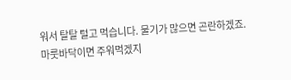워서 탈탈 털고 먹습니다. 물기가 많으면 곤란하겠죠. 마룻바닥이면 주워먹겠지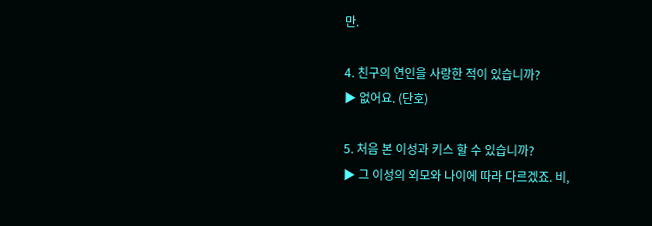만.

4. 친구의 연인을 사랑한 적이 있습니까?
▶ 없어요. (단호)

5. 처음 본 이성과 키스 할 수 있습니까?
▶ 그 이성의 외모와 나이에 따라 다르겠죠. 비,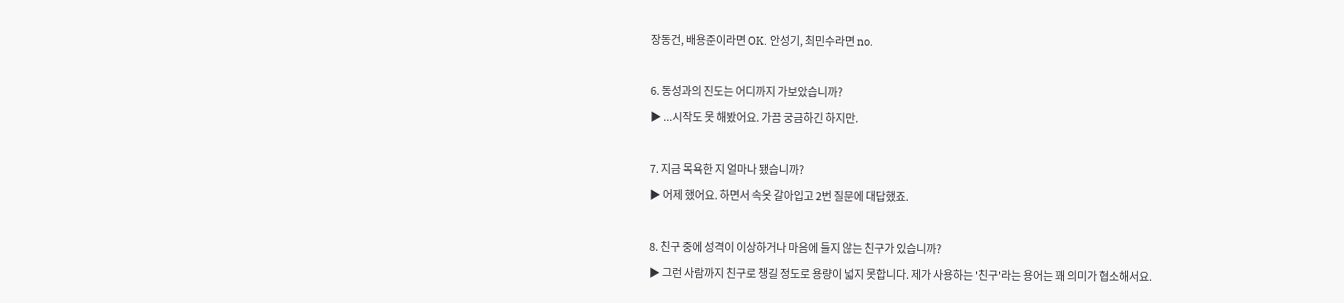장동건, 배용준이라면 OK. 안성기, 최민수라면 no.

6. 동성과의 진도는 어디까지 가보았습니까?
▶ ...시작도 못 해봤어요. 가끔 궁금하긴 하지만.

7. 지금 목욕한 지 얼마나 됐습니까?
▶ 어제 했어요. 하면서 속옷 갈아입고 2번 질문에 대답했죠.

8. 친구 중에 성격이 이상하거나 마음에 들지 않는 친구가 있습니까?
▶ 그런 사람까지 친구로 챙길 정도로 용량이 넓지 못합니다. 제가 사용하는 '친구'라는 용어는 꽤 의미가 협소해서요.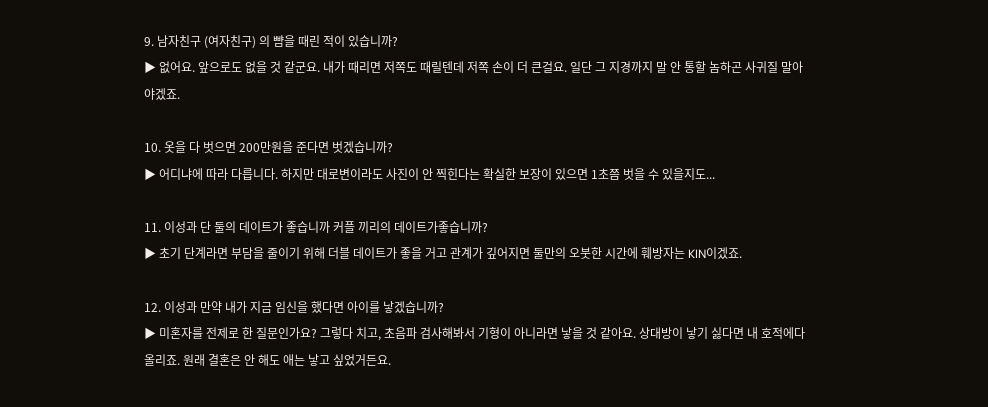9. 남자친구 (여자친구) 의 뺨을 때린 적이 있습니까?
▶ 없어요. 앞으로도 없을 것 같군요. 내가 때리면 저쪽도 때릴텐데 저쪽 손이 더 큰걸요. 일단 그 지경까지 말 안 통할 놈하곤 사귀질 말아야겠죠.

10. 옷을 다 벗으면 200만원을 준다면 벗겠습니까?
▶ 어디냐에 따라 다릅니다. 하지만 대로변이라도 사진이 안 찍힌다는 확실한 보장이 있으면 1초쯤 벗을 수 있을지도...

11. 이성과 단 둘의 데이트가 좋습니까 커플 끼리의 데이트가좋습니까?
▶ 초기 단계라면 부담을 줄이기 위해 더블 데이트가 좋을 거고 관계가 깊어지면 둘만의 오붓한 시간에 훼방자는 KIN이겠죠.

12. 이성과 만약 내가 지금 임신을 했다면 아이를 낳겠습니까?
▶ 미혼자를 전제로 한 질문인가요? 그렇다 치고, 초음파 검사해봐서 기형이 아니라면 낳을 것 같아요. 상대방이 낳기 싫다면 내 호적에다 올리죠. 원래 결혼은 안 해도 애는 낳고 싶었거든요.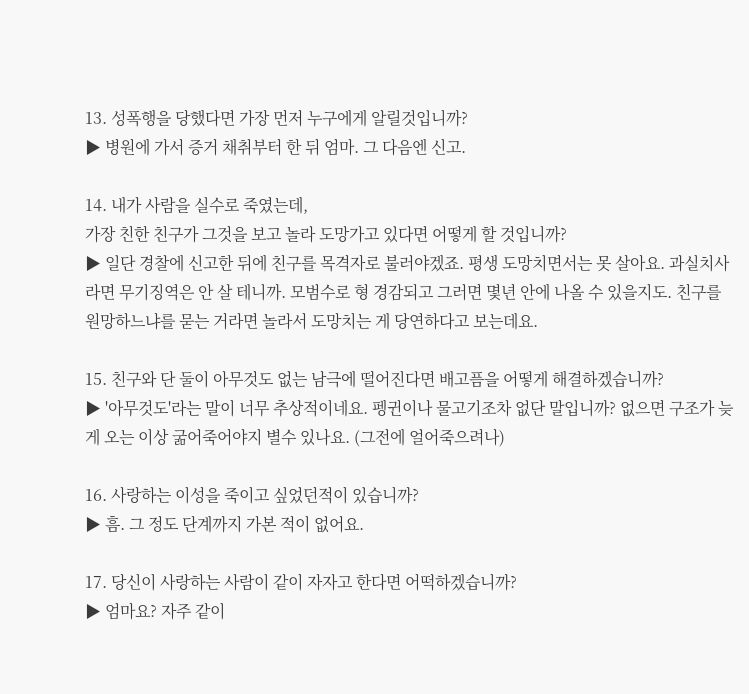13. 성폭행을 당했다면 가장 먼저 누구에게 알릴것입니까?
▶ 병원에 가서 증거 채취부터 한 뒤 엄마. 그 다음엔 신고.

14. 내가 사람을 실수로 죽였는데,
가장 친한 친구가 그것을 보고 놀라 도망가고 있다면 어떻게 할 것입니까?
▶ 일단 경찰에 신고한 뒤에 친구를 목격자로 불러야겠죠. 평생 도망치면서는 못 살아요. 과실치사라면 무기징역은 안 살 테니까. 모범수로 형 경감되고 그러면 몇년 안에 나올 수 있을지도. 친구를 원망하느냐를 묻는 거라면 놀라서 도망치는 게 당연하다고 보는데요.

15. 친구와 단 둘이 아무것도 없는 남극에 떨어진다면 배고픔을 어떻게 해결하겠습니까?
▶ '아무것도'라는 말이 너무 추상적이네요. 펭귄이나 물고기조차 없단 말입니까? 없으면 구조가 늦게 오는 이상 굶어죽어야지 별수 있나요. (그전에 얼어죽으려나)

16. 사랑하는 이성을 죽이고 싶었던적이 있습니까?
▶ 흠. 그 정도 단계까지 가본 적이 없어요.

17. 당신이 사랑하는 사람이 같이 자자고 한다면 어떡하겠습니까?
▶ 엄마요? 자주 같이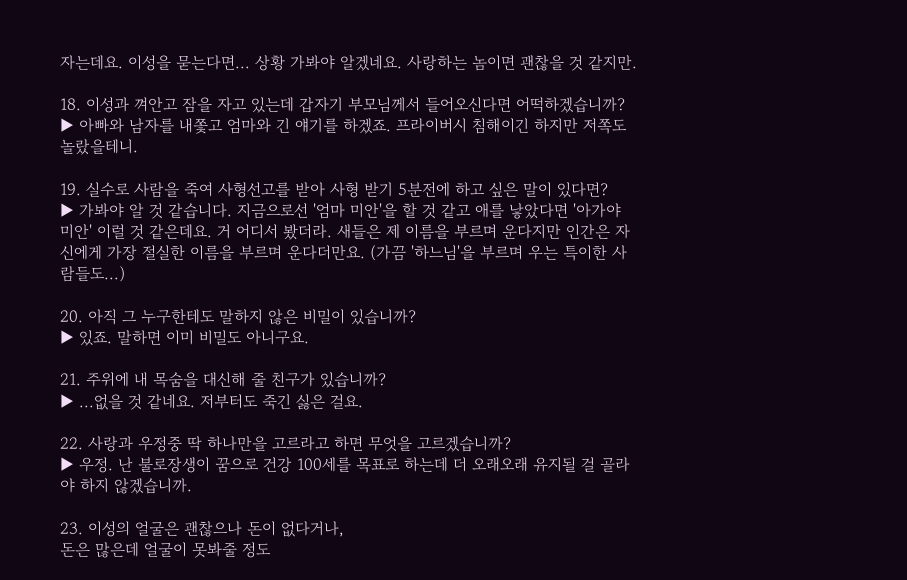자는데요. 이성을 묻는다면... 상황 가봐야 알겠네요. 사랑하는 놈이면 괜찮을 것 같지만.

18. 이성과 껴안고 잠을 자고 있는데 갑자기 부모님께서 들어오신다면 어떡하겠습니까?
▶ 아빠와 남자를 내쫓고 엄마와 긴 얘기를 하겠죠. 프라이버시 침해이긴 하지만 저쪽도 놀랐을테니.

19. 실수로 사람을 죽여 사형선고를 받아 사형 받기 5분전에 하고 싶은 말이 있다면?
▶ 가봐야 알 것 같습니다. 지금으로선 '엄마 미안'을 할 것 같고 애를 낳았다면 '아가야 미안' 이럴 것 같은데요. 거 어디서 봤더라. 새들은 제 이름을 부르며 운다지만 인간은 자신에게 가장 절실한 이름을 부르며 운다더만요. (가끔 '하느님'을 부르며 우는 특이한 사람들도...)

20. 아직 그 누구한테도 말하지 않은 비밀이 있습니까?
▶ 있죠. 말하면 이미 비밀도 아니구요.

21. 주위에 내 목숨을 대신해 줄 친구가 있습니까?
▶ ...없을 것 같네요. 저부터도 죽긴 싫은 걸요.

22. 사랑과 우정중 딱 하나만을 고르라고 하면 무엇을 고르겠습니까?
▶ 우정. 난 불로장생이 꿈으로 건강 100세를 목표로 하는데 더 오래오래 유지될 걸 골라야 하지 않겠습니까.

23. 이성의 얼굴은 괜찮으나 돈이 없다거나,
돈은 많은데 얼굴이 못봐줄 정도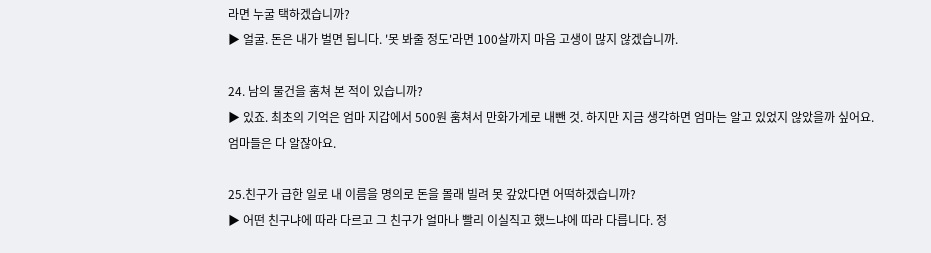라면 누굴 택하겠습니까?
▶ 얼굴. 돈은 내가 벌면 됩니다. '못 봐줄 정도'라면 100살까지 마음 고생이 많지 않겠습니까.

24. 남의 물건을 훔쳐 본 적이 있습니까?
▶ 있죠. 최초의 기억은 엄마 지갑에서 500원 훔쳐서 만화가게로 내뺀 것. 하지만 지금 생각하면 엄마는 알고 있었지 않았을까 싶어요. 엄마들은 다 알잖아요.

25.친구가 급한 일로 내 이름을 명의로 돈을 몰래 빌려 못 갚았다면 어떡하겠습니까?
▶ 어떤 친구냐에 따라 다르고 그 친구가 얼마나 빨리 이실직고 했느냐에 따라 다릅니다. 정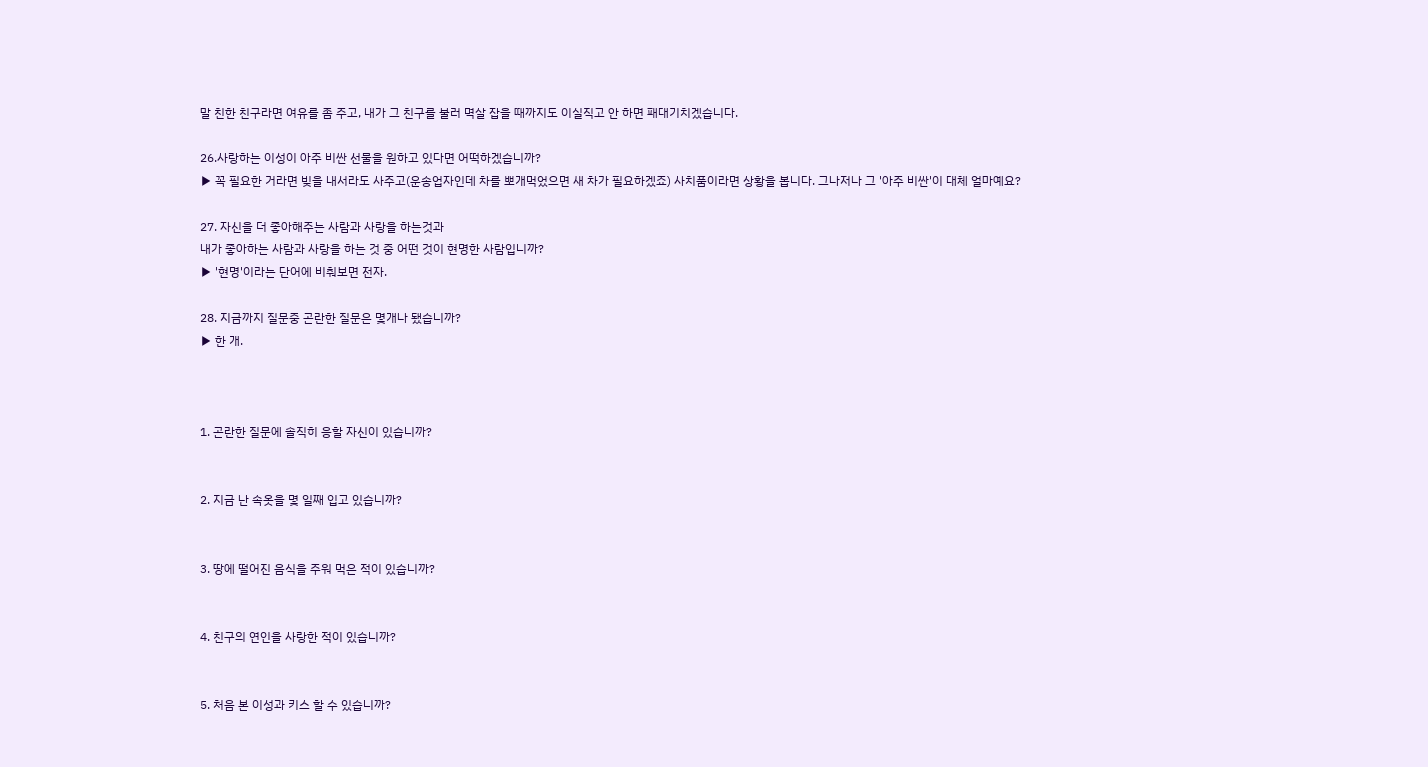말 친한 친구라면 여유를 좀 주고, 내가 그 친구를 불러 멱살 잡을 때까지도 이실직고 안 하면 패대기치겠습니다.

26.사랑하는 이성이 아주 비싼 선물을 원하고 있다면 어떡하겠습니까?
▶ 꼭 필요한 거라면 빚을 내서라도 사주고(운송업자인데 차를 뽀개먹었으면 새 차가 필요하겠죠) 사치품이라면 상황을 봅니다. 그나저나 그 '아주 비싼'이 대체 얼마예요?

27. 자신을 더 좋아해주는 사람과 사랑을 하는것과
내가 좋아하는 사람과 사랑을 하는 것 중 어떤 것이 현명한 사람입니까?
▶ '현명'이라는 단어에 비춰보면 전자.

28. 지금까지 질문중 곤란한 질문은 몇개나 됐습니까?
▶ 한 개.



1. 곤란한 질문에 솔직히 응할 자신이 있습니까?


2. 지금 난 속옷을 몇 일째 입고 있습니까?


3. 땅에 떨어진 음식을 주워 먹은 적이 있습니까?


4. 친구의 연인을 사랑한 적이 있습니까?


5. 처음 본 이성과 키스 할 수 있습니까?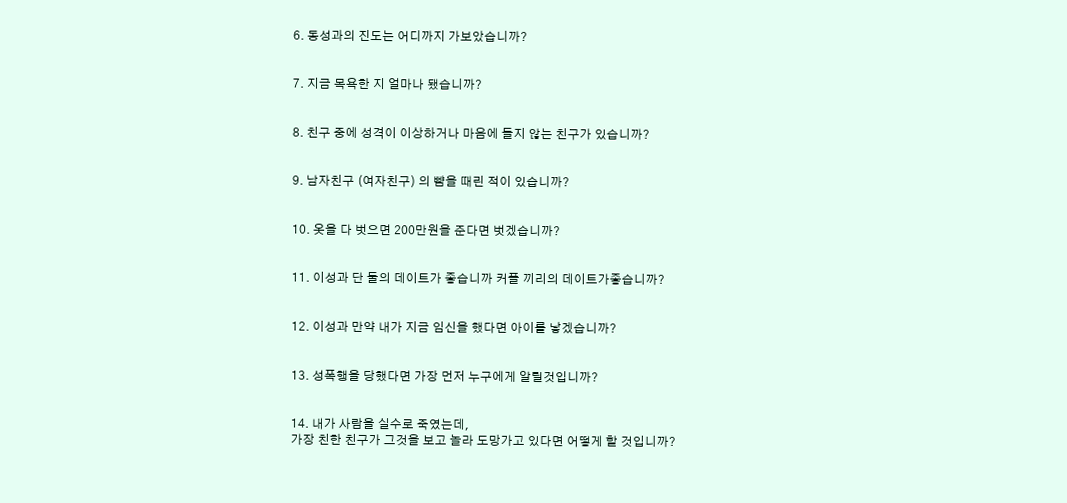6. 동성과의 진도는 어디까지 가보았습니까?


7. 지금 목욕한 지 얼마나 됐습니까?


8. 친구 중에 성격이 이상하거나 마음에 들지 않는 친구가 있습니까?


9. 남자친구 (여자친구) 의 뺨을 때린 적이 있습니까?


10. 옷을 다 벗으면 200만원을 준다면 벗겠습니까?


11. 이성과 단 둘의 데이트가 좋습니까 커플 끼리의 데이트가좋습니까?


12. 이성과 만약 내가 지금 임신을 했다면 아이를 낳겠습니까?


13. 성폭행을 당했다면 가장 먼저 누구에게 알릴것입니까?


14. 내가 사람을 실수로 죽였는데,
가장 친한 친구가 그것을 보고 놀라 도망가고 있다면 어떻게 할 것입니까?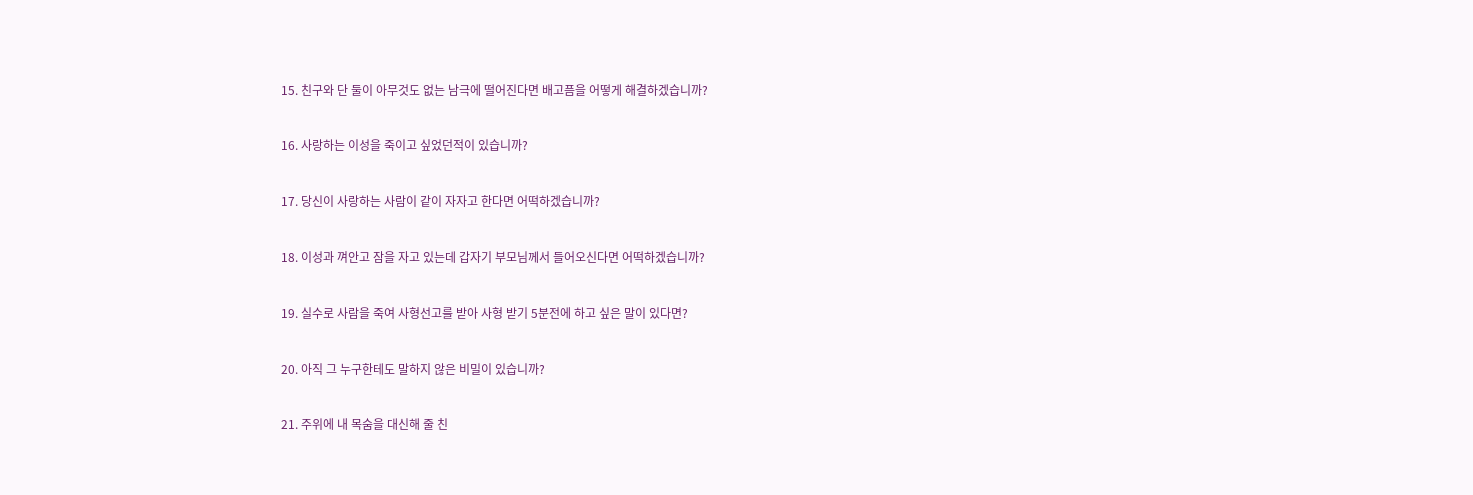15. 친구와 단 둘이 아무것도 없는 남극에 떨어진다면 배고픔을 어떻게 해결하겠습니까?


16. 사랑하는 이성을 죽이고 싶었던적이 있습니까?


17. 당신이 사랑하는 사람이 같이 자자고 한다면 어떡하겠습니까?


18. 이성과 껴안고 잠을 자고 있는데 갑자기 부모님께서 들어오신다면 어떡하겠습니까?


19. 실수로 사람을 죽여 사형선고를 받아 사형 받기 5분전에 하고 싶은 말이 있다면?


20. 아직 그 누구한테도 말하지 않은 비밀이 있습니까?


21. 주위에 내 목숨을 대신해 줄 친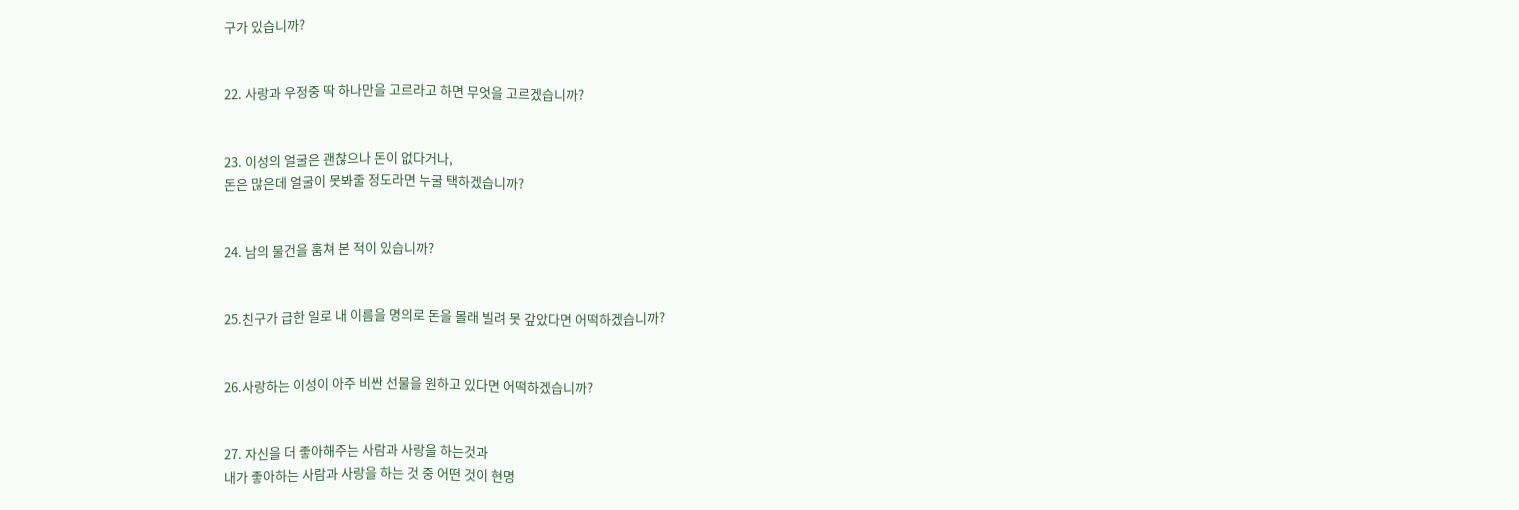구가 있습니까?


22. 사랑과 우정중 딱 하나만을 고르라고 하면 무엇을 고르겠습니까?


23. 이성의 얼굴은 괜찮으나 돈이 없다거나,
돈은 많은데 얼굴이 못봐줄 정도라면 누굴 택하겠습니까?


24. 남의 물건을 훔쳐 본 적이 있습니까?


25.친구가 급한 일로 내 이름을 명의로 돈을 몰래 빌려 못 갚았다면 어떡하겠습니까?


26.사랑하는 이성이 아주 비싼 선물을 원하고 있다면 어떡하겠습니까?


27. 자신을 더 좋아해주는 사람과 사랑을 하는것과
내가 좋아하는 사람과 사랑을 하는 것 중 어떤 것이 현명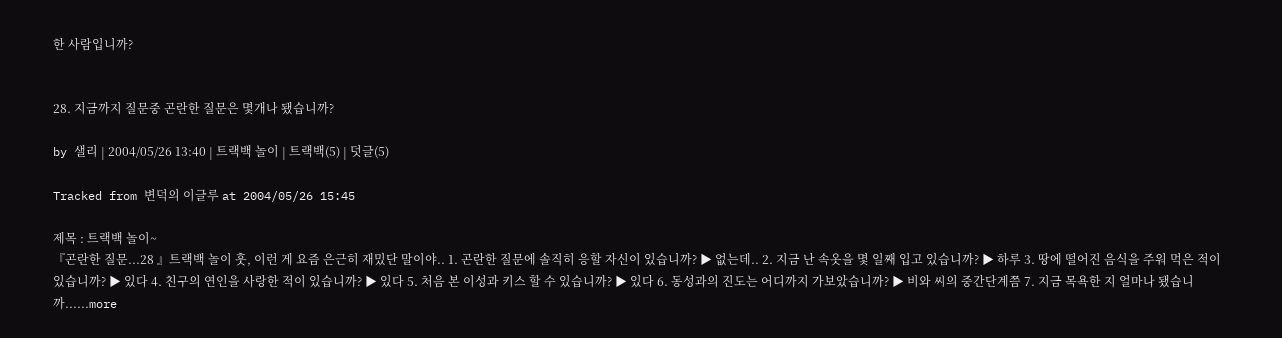한 사람입니까?


28. 지금까지 질문중 곤란한 질문은 몇개나 됐습니까?

by 샐리 | 2004/05/26 13:40 | 트랙백 놀이 | 트랙백(5) | 덧글(5)

Tracked from 변덕의 이글루 at 2004/05/26 15:45

제목 : 트랙백 놀이~
『곤란한 질문...28 』트랙백 놀이 훗, 이런 게 요즘 은근히 재밌단 말이야.. 1. 곤란한 질문에 솔직히 응할 자신이 있습니까? ▶ 없는데.. 2. 지금 난 속옷을 몇 일째 입고 있습니까? ▶ 하루 3. 땅에 떨어진 음식을 주워 먹은 적이 있습니까? ▶ 있다 4. 친구의 연인을 사랑한 적이 있습니까? ▶ 있다 5. 처음 본 이성과 키스 할 수 있습니까? ▶ 있다 6. 동성과의 진도는 어디까지 가보았습니까? ▶ 비와 씨의 중간단계쯤 7. 지금 목욕한 지 얼마나 됐습니까......more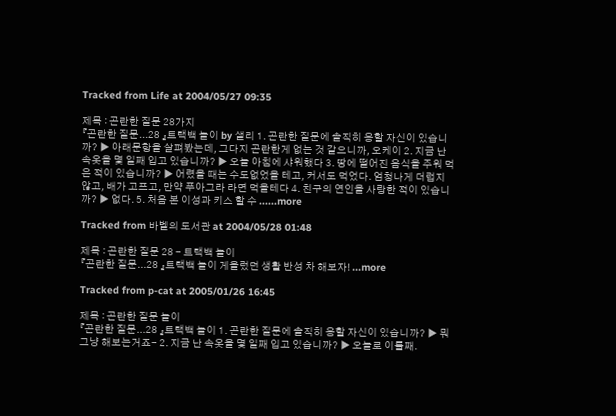Tracked from Life at 2004/05/27 09:35

제목 : 곤란한 질문 28가지
『곤란한 질문...28 』트랙백 놀이 by 샐리 1. 곤란한 질문에 솔직히 응할 자신이 있습니까? ▶ 아래문항을 살펴봤는데, 그다지 곤란한게 없는 것 같으니까, 오케이 2. 지금 난 속옷을 몇 일째 입고 있습니까? ▶ 오늘 아침에 샤워했다 3. 땅에 떨어진 음식을 주워 먹은 적이 있습니까? ▶ 어렸을 때는 수도없었을 테고, 커서도 먹었다. 엄청나게 더럽지 않고, 배가 고프고, 만약 푸아그라 라면 먹을테다 4. 친구의 연인을 사랑한 적이 있습니까? ▶ 없다. 5. 처음 본 이성과 키스 할 수 ......more

Tracked from 바벨의 도서관 at 2004/05/28 01:48

제목 : 곤란한 질문 28 - 트랙백 놀이
『곤란한 질문...28 』트랙백 놀이 게을렀던 생활 반성 차 해보자! ...more

Tracked from p-cat at 2005/01/26 16:45

제목 : 곤란한 질문 놀이
『곤란한 질문...28 』트랙백 놀이 1. 곤란한 질문에 솔직히 응할 자신이 있습니까? ▶ 뭐 그냥 해보는거죠- 2. 지금 난 속옷을 몇 일째 입고 있습니까? ▶ 오늘로 이틀째.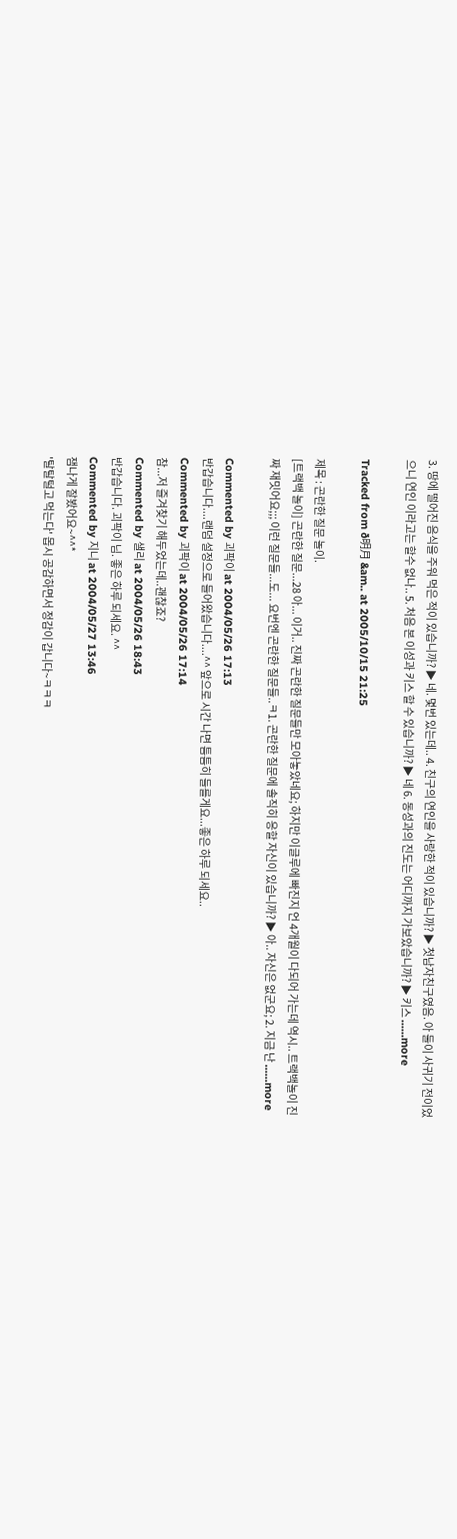3. 땅에 떨어진 음식을 주워 먹은 적이 있습니까? ▶ 네. 몇번 있는데.. 4. 친구의 연인을 사랑한 적이 있습니까? ▶ 첫남자친구였음. 아 둘이 사귀기 전이었으니 연인 이라고는 할수 없나.. 5. 처음 본 이성과 키스 할 수 있습니까? ▶ 네 6. 동성과의 진도는 어디까지 가보았습니까? ▶ 키스 ......more

Tracked from ð明月 &am.. at 2005/10/15 21:25

제목 : 곤란한 질문 놀이.
[트랙백 놀이] 곤란한 질문...28 아... 이거.. 진짜 곤란한 질문들만 모아놓았네요; 하지만 이글루에 빠진지 언 4개월이 다되어 가는데 역시.. 트랙백놀이 진짜 재밋어요;;; 이런 질문들...도... 요번엔 곤란한 질문들..ㅋ1. 곤란한 질문에 솔직히 응할 자신이 있습니까? ▶ 아.. 자신은 없군요; 2. 지금 난 ......more

Commented by 괴팍이 at 2004/05/26 17:13
반갑습니다....랜덤 설정으로 들어왔습니다....^^ 앞으로 시간 나면 틈틈히 들를게요...좋은 하루 되세요..
Commented by 괴팍이 at 2004/05/26 17:14
참...저 즐겨찾기 해두었는데..괜찮죠?
Commented by 샐리 at 2004/05/26 18:43
반갑습니다. 괴팍이 님. 좋은 하루 되세요. ^^
Commented by 지니 at 2004/05/27 13:46
잼나게 잘봤어요~^^*
'탈탈털고 먹는다' 몹시 공감하면서 정감이 갑니다~ㅋㅋㅋ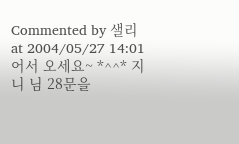Commented by 샐리 at 2004/05/27 14:01
어서 오세요~ *^^* 지니 님 28문을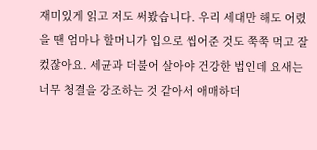재미있게 읽고 저도 써봤습니다. 우리 세대만 해도 어렸을 땐 엄마나 할머니가 입으로 씹어준 것도 쭉쭉 먹고 잘 컸잖아요. 세균과 더불어 살아야 건강한 법인데 요새는 너무 청결을 강조하는 것 같아서 애매하더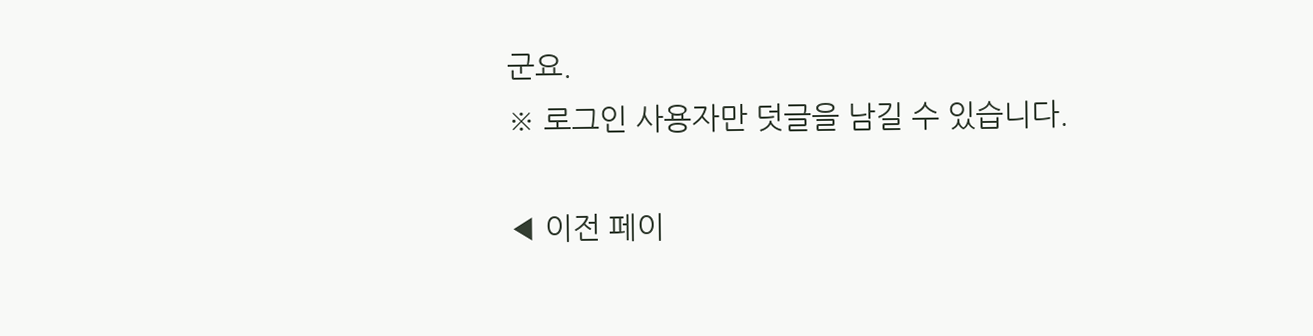군요.
※ 로그인 사용자만 덧글을 남길 수 있습니다.

◀ 이전 페이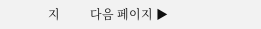지          다음 페이지 ▶